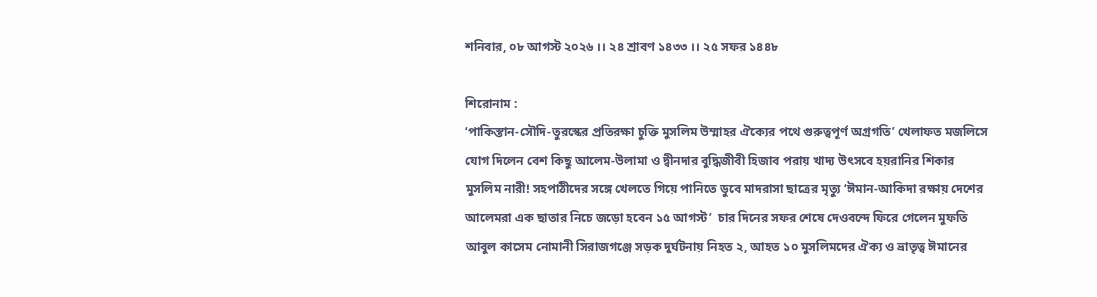শনিবার, ০৮ আগস্ট ২০২৬ ।। ২৪ শ্রাবণ ১৪৩৩ ।। ২৫ সফর ১৪৪৮

শিরোনাম :
‘পাকিস্তান-সৌদি-তুরস্কের প্রতিরক্ষা চুক্তি মুসলিম উম্মাহর ঐক্যের পথে গুরুত্বপূর্ণ অগ্রগতি’ খেলাফত মজলিসে যোগ দিলেন বেশ কিছু আলেম-উলামা ও দ্বীনদার বুদ্ধিজীবী হিজাব পরায় খাদ্য উৎসবে হয়রানির শিকার মুসলিম নারী! সহপাঠীদের সঙ্গে খেলতে গিয়ে পানিতে ডুবে মাদরাসা ছাত্রের মৃত্যু ‘ঈমান-আকিদা রক্ষায় দেশের আলেমরা এক ছাতার নিচে জড়ো হবেন ১৫ আগস্ট’  চার দিনের সফর শেষে দেওবন্দে ফিরে গেলেন মুফতি আবুল কাসেম নোমানী সিরাজগঞ্জে সড়ক দুর্ঘটনায় নিহত ২, আহত‌ ১০ মুসলিমদের ঐক্য ও ভ্রাতৃত্ব ঈমানের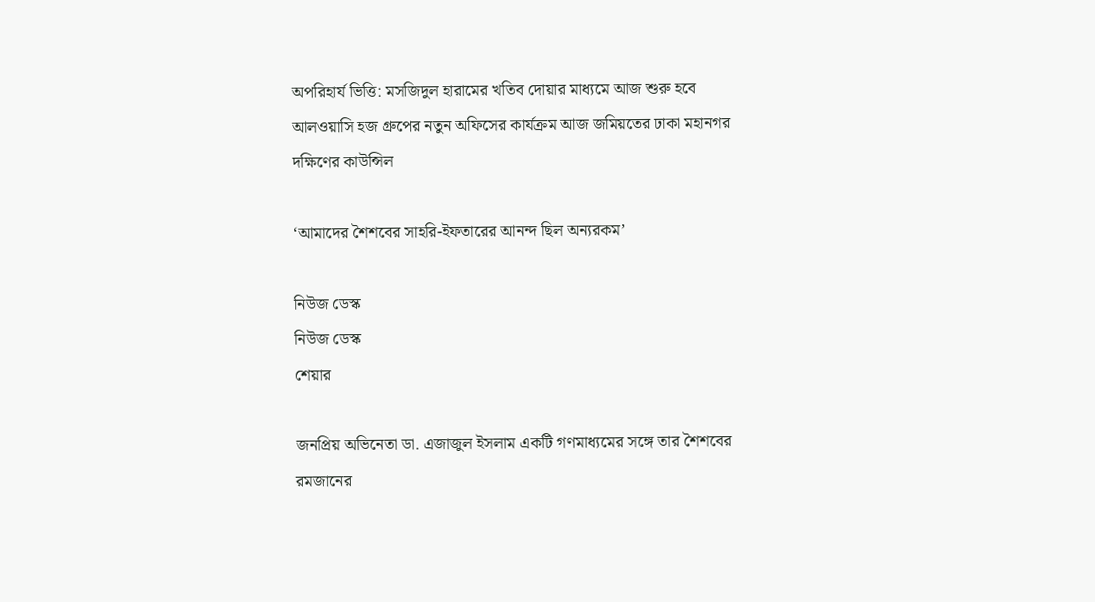অপরিহার্য ভিত্তি: মসজিদুল হারামের খতিব দোয়ার মাধ্যমে আজ শুরু হবে আলওয়াসি হজ গ্রুপের নতুন অফিসের কার্যক্রম আজ জমিয়তের ঢাকা মহানগর দক্ষিণের কাউন্সিল

‘আমাদের শৈশবের সাহরি-ইফতারের আনন্দ ছিল অন্যরকম’

নিউজ ডেস্ক
নিউজ ডেস্ক
শেয়ার

জনপ্রিয় অভিনেতা ডা. এজাজুল ইসলাম একটি গণমাধ্যমের সঙ্গে তার শৈশবের রমজানের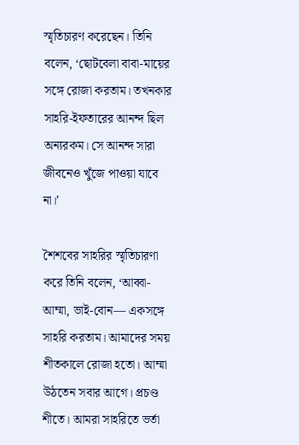স্মৃতিচারণ করেছেন। তিনি বলেন, ‘ছোটবেলা বাবা-মায়ের সঙ্গে রোজা করতাম। তখনকার সাহরি-ইফতারের আনন্দ ছিল অন্যরকম। সে আনন্দ সারা জীবনেও খুঁজে পাওয়া যাবে না।’

শৈশবের সাহরির স্মৃতিচারণা করে তিনি বলেন, ‘আব্বা-আম্মা, ভাই-বোন— একসঙ্গে সাহরি করতাম। আমাদের সময় শীতকালে রোজা হতো। আম্মা উঠতেন সবার আগে। প্রচণ্ড শীতে। আমরা সাহরিতে ভর্তা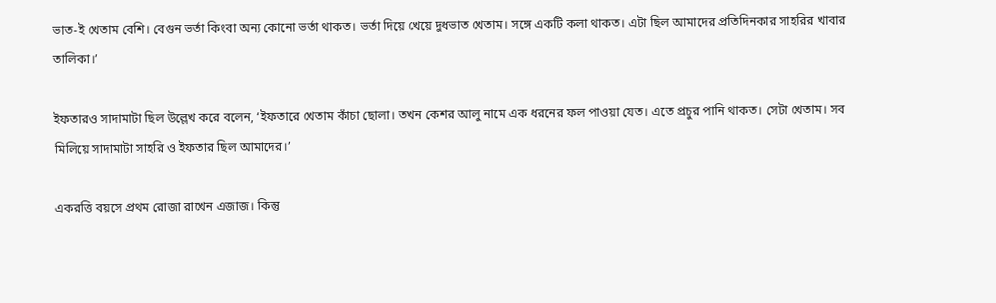ভাত-ই খেতাম বেশি। বেগুন ভর্তা কিংবা অন্য কোনো ভর্তা থাকত। ভর্তা দিয়ে খেয়ে দুধভাত খেতাম। সঙ্গে একটি কলা থাকত। এটা ছিল আমাদের প্রতিদিনকার সাহরির খাবার তালিকা।’

ইফতারও সাদামাটা ছিল উল্লেখ করে বলেন, ‘ইফতারে খেতাম কাঁচা ছোলা। তখন কেশর আলু নামে এক ধরনের ফল পাওয়া যেত। এতে প্রচুর পানি থাকত। সেটা খেতাম। সব মিলিয়ে সাদামাটা সাহরি ও ইফতার ছিল আমাদের।’

একরত্তি বয়সে প্রথম রোজা রাখেন এজাজ। কিন্তু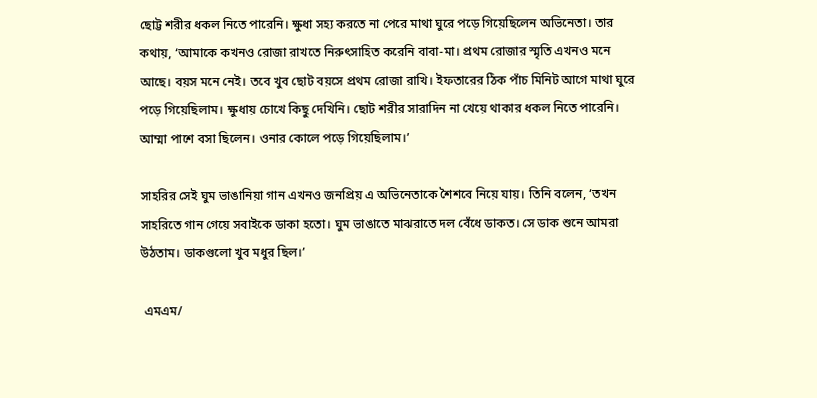ছোট্ট শরীর ধকল নিতে পারেনি। ক্ষুধা সহ্য করতে না পেরে মাথা ঘুরে পড়ে গিয়েছিলেন অভিনেতা। তার কথায়, ‘আমাকে কখনও রোজা রাখতে নিরুৎসাহিত করেনি বাবা-মা। প্রথম রোজার স্মৃতি এখনও মনে আছে। বয়স মনে নেই। তবে খুব ছোট বয়সে প্রথম রোজা রাখি। ইফতারের ঠিক পাঁচ মিনিট আগে মাথা ঘুরে পড়ে গিয়েছিলাম। ক্ষুধায় চোখে কিছু দেখিনি। ছোট শরীর সারাদিন না খেয়ে থাকার ধকল নিতে পারেনি। আম্মা পাশে বসা ছিলেন। ওনার কোলে পড়ে গিয়েছিলাম।’

সাহরির সেই ঘুম ভাঙানিয়া গান এখনও জনপ্রিয় এ অভিনেতাকে শৈশবে নিয়ে যায়। তিনি বলেন, ‘তখন সাহরিতে গান গেয়ে সবাইকে ডাকা হতো। ঘুম ভাঙাতে মাঝরাতে দল বেঁধে ডাকত। সে ডাক শুনে আমরা উঠতাম। ডাকগুলো খুব মধুর ছিল।’

 এমএম/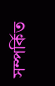সম্পর্কিত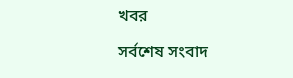খবর

সর্বশেষ সংবাদ